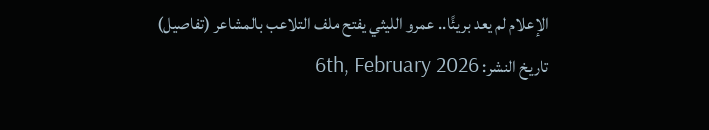الإعلام لم يعد بريئًا.. عمرو الليثي يفتح ملف التلاعب بالمشاعر (تفاصيل)
تاريخ النشر: 6th, February 2026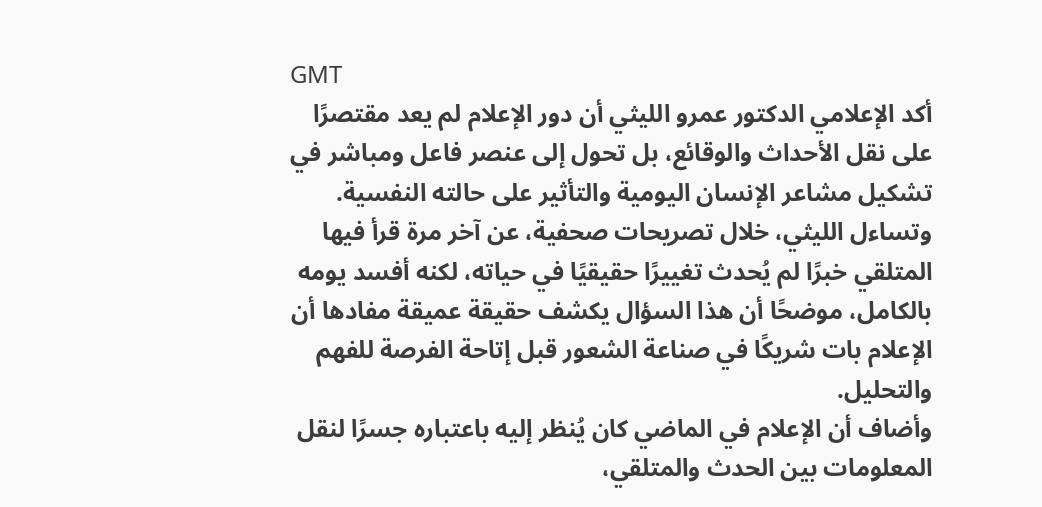GMT
أكد الإعلامي الدكتور عمرو الليثي أن دور الإعلام لم يعد مقتصرًا على نقل الأحداث والوقائع، بل تحول إلى عنصر فاعل ومباشر في تشكيل مشاعر الإنسان اليومية والتأثير على حالته النفسية.
وتساءل الليثي، خلال تصريحات صحفية، عن آخر مرة قرأ فيها المتلقي خبرًا لم يُحدث تغييرًا حقيقيًا في حياته، لكنه أفسد يومه بالكامل، موضحًا أن هذا السؤال يكشف حقيقة عميقة مفادها أن الإعلام بات شريكًا في صناعة الشعور قبل إتاحة الفرصة للفهم والتحليل.
وأضاف أن الإعلام في الماضي كان يُنظر إليه باعتباره جسرًا لنقل المعلومات بين الحدث والمتلقي،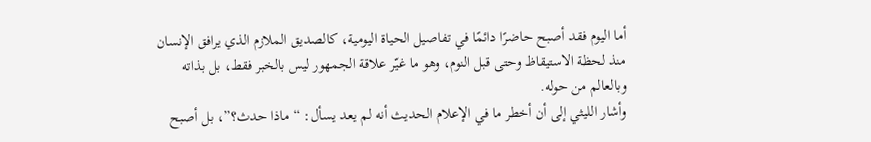أما اليوم فقد أصبح حاضرًا دائمًا في تفاصيل الحياة اليومية، كالصديق الملازم الذي يرافق الإنسان منذ لحظة الاستيقاظ وحتى قبل النوم، وهو ما غيّر علاقة الجمهور ليس بالخبر فقط، بل بذاته وبالعالم من حوله.
وأشار الليثي إلى أن أخطر ما في الإعلام الحديث أنه لم يعد يسأل: “ماذا حدث؟”، بل أصبح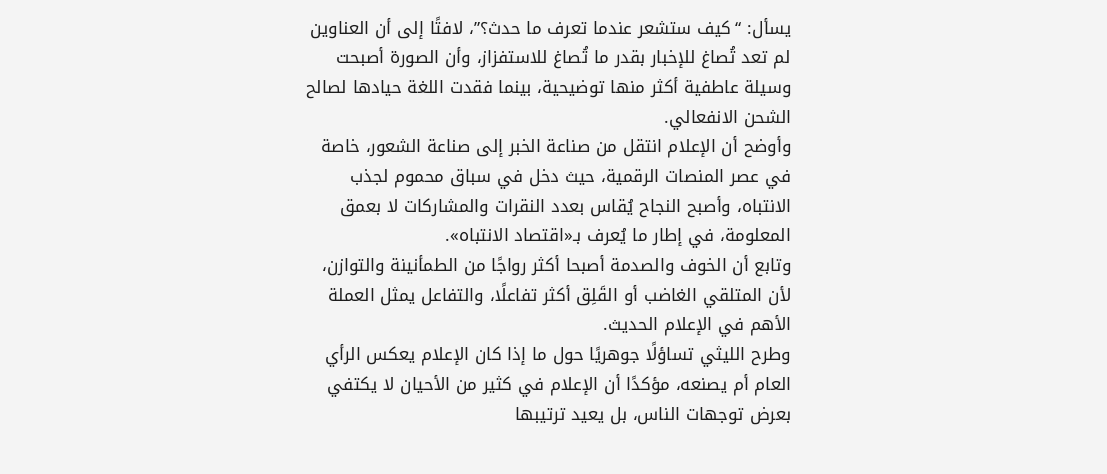يسأل: “كيف ستشعر عندما تعرف ما حدث؟”، لافتًا إلى أن العناوين لم تعد تُصاغ للإخبار بقدر ما تُصاغ للاستفزاز، وأن الصورة أصبحت وسيلة عاطفية أكثر منها توضيحية، بينما فقدت اللغة حيادها لصالح الشحن الانفعالي.
وأوضح أن الإعلام انتقل من صناعة الخبر إلى صناعة الشعور، خاصة في عصر المنصات الرقمية، حيث دخل في سباق محموم لجذب الانتباه، وأصبح النجاح يُقاس بعدد النقرات والمشاركات لا بعمق المعلومة، في إطار ما يُعرف بـ«اقتصاد الانتباه».
وتابع أن الخوف والصدمة أصبحا أكثر رواجًا من الطمأنينة والتوازن، لأن المتلقي الغاضب أو القَلِق أكثر تفاعلًا، والتفاعل يمثل العملة الأهم في الإعلام الحديث.
وطرح الليثي تساؤلًا جوهريًا حول ما إذا كان الإعلام يعكس الرأي العام أم يصنعه، مؤكدًا أن الإعلام في كثير من الأحيان لا يكتفي بعرض توجهات الناس، بل يعيد ترتيبها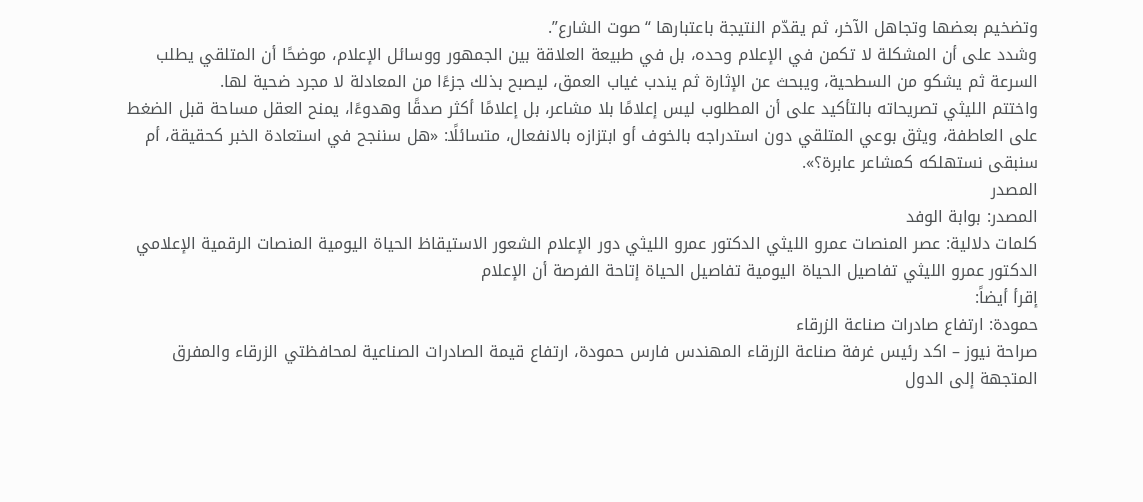وتضخيم بعضها وتجاهل الآخر، ثم يقدّم النتيجة باعتبارها “صوت الشارع”.
وشدد على أن المشكلة لا تكمن في الإعلام وحده، بل في طبيعة العلاقة بين الجمهور ووسائل الإعلام، موضحًا أن المتلقي يطلب السرعة ثم يشكو من السطحية، ويبحث عن الإثارة ثم يندب غياب العمق، ليصبح بذلك جزءًا من المعادلة لا مجرد ضحية لها.
واختتم الليثي تصريحاته بالتأكيد على أن المطلوب ليس إعلامًا بلا مشاعر، بل إعلامًا أكثر صدقًا وهدوءًا، يمنح العقل مساحة قبل الضغط على العاطفة، ويثق بوعي المتلقي دون استدراجه بالخوف أو ابتزازه بالانفعال، متسائلًا: «هل سننجح في استعادة الخبر كحقيقة، أم سنبقى نستهلكه كمشاعر عابرة؟».
المصدر
المصدر: بوابة الوفد
كلمات دلالية: عصر المنصات عمرو الليثي الدكتور عمرو الليثي دور الإعلام الشعور الاستيقاظ الحياة اليومية المنصات الرقمية الإعلامي الدكتور عمرو الليثي تفاصيل الحياة اليومية تفاصيل الحياة إتاحة الفرصة أن الإعلام
إقرأ أيضاً:
حمودة: ارتفاع صادرات صناعة الزرقاء
صراحة نيوز – اكد رئيس غرفة صناعة الزرقاء المهندس فارس حمودة، ارتفاع قيمة الصادرات الصناعية لمحافظتي الزرقاء والمفرق المتجهة إلى الدول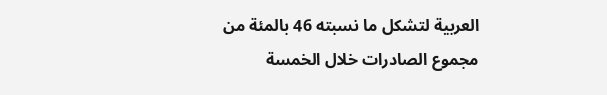العربية لتشكل ما نسبته 46 بالمئة من مجموع الصادرات خلال الخمسة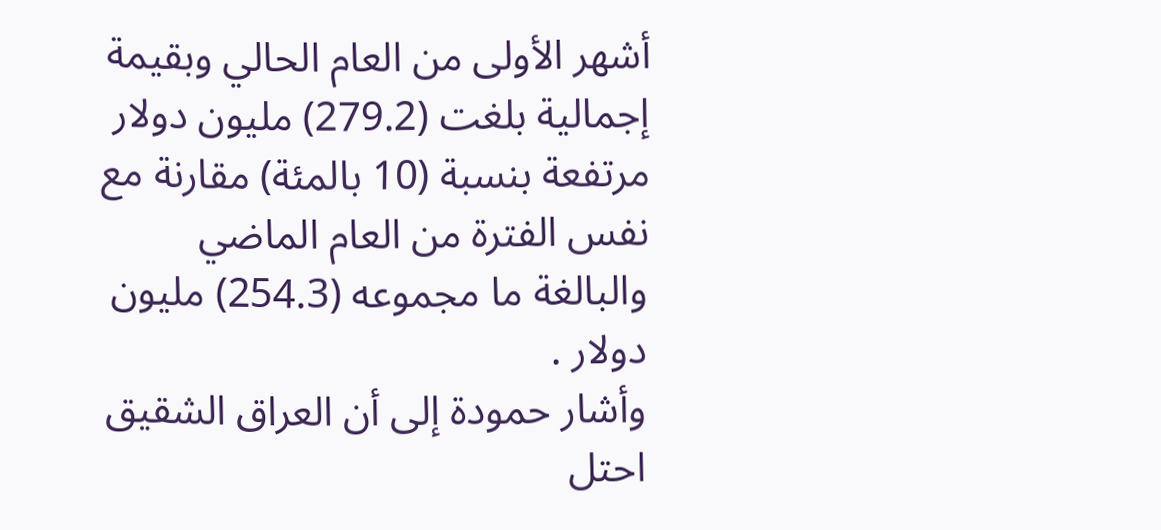أشهر الأولى من العام الحالي وبقيمة إجمالية بلغت (279.2) مليون دولار مرتفعة بنسبة (10 بالمئة) مقارنة مع نفس الفترة من العام الماضي والبالغة ما مجموعه (254.3) مليون دولار .
وأشار حمودة إلى أن العراق الشقيق احتل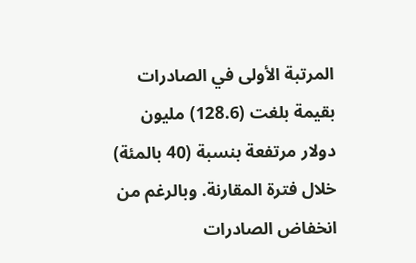المرتبة الأولى في الصادرات بقيمة بلغت (128.6) مليون دولار مرتفعة بنسبة (40 بالمئة) خلال فترة المقارنة. وبالرغم من انخفاض الصادرات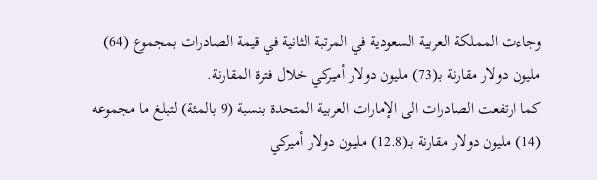وجاءت المملكة العربية السعودية في المرتبة الثانية في قيمة الصادرات بمجموع (64) مليون دولار مقارنة بـ(73) مليون دولار أميركي خلال فترة المقارنة.
كما ارتفعت الصادرات الى الإمارات العربية المتحدة بنسبة (9 بالمئة) لتبلغ ما مجموعه (14) مليون دولار مقارنة بـ(12.8) مليون دولار أميركي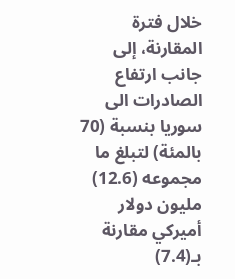خلال فترة المقارنة، إلى جانب ارتفاع الصادرات الى سوريا بنسبة (70 بالمئة) لتبلغ ما مجموعه (12.6) مليون دولار أميركي مقارنة بـ(7.4)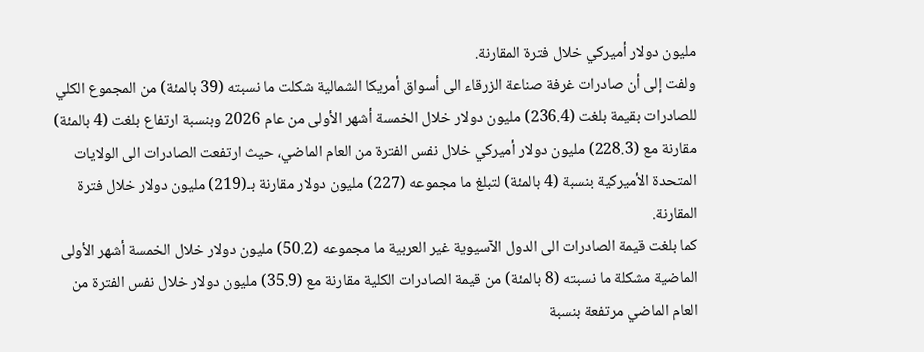مليون دولار أميركي خلال فترة المقارنة.
ولفت إلى أن صادرات غرفة صناعة الزرقاء الى أسواق أمريكا الشمالية شكلت ما نسبته (39 بالمئة) من المجموع الكلي للصادرات بقيمة بلغت (236.4) مليون دولار خلال الخمسة أشهر الأولى من عام 2026 وبنسبة ارتفاع بلغت (4 بالمئة) مقارنة مع (228.3) مليون دولار أميركي خلال نفس الفترة من العام الماضي، حيث ارتفعت الصادرات الى الولايات المتحدة الأميركية بنسبة (4 بالمئة) لتبلغ ما مجموعه (227) مليون دولار مقارنة بـ(219) مليون دولار خلال فترة المقارنة.
كما بلغت قيمة الصادرات الى الدول الآسيوية غير العربية ما مجموعه (50.2) مليون دولار خلال الخمسة أشهر الأولى الماضية مشكلة ما نسبته (8 بالمئة) من قيمة الصادرات الكلية مقارنة مع (35.9) مليون دولار خلال نفس الفترة من العام الماضي مرتفعة بنسبة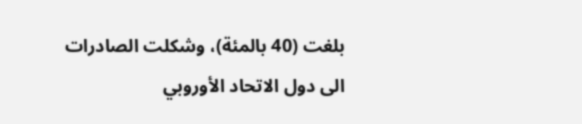بلغت (40 بالمئة)، وشكلت الصادرات الى دول الاتحاد الأوروبي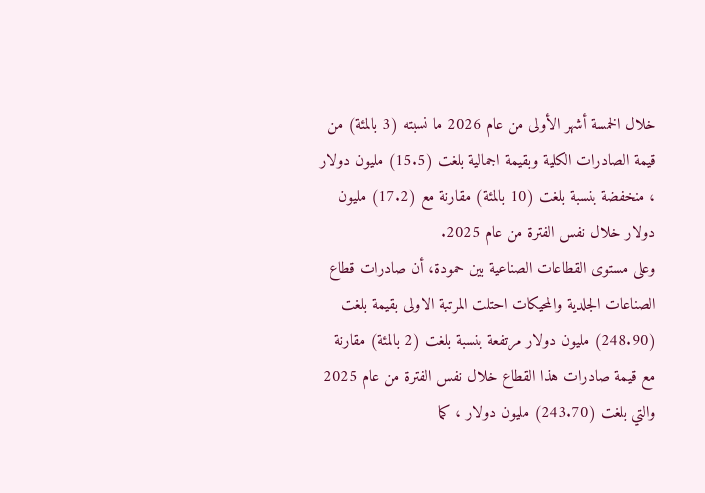خلال الخمسة أشهر الأولى من عام 2026 ما نسبته (3 بالمئة) من قيمة الصادرات الكلية وبقيمة اجمالية بلغت (15.5) مليون دولار ، منخفضة بنسبة بلغت (10 بالمئة) مقارنة مع (17.2) مليون دولار خلال نفس الفترة من عام 2025.
وعلى مستوى القطاعات الصناعية بين حمودة، أن صادرات قطاع الصناعات الجلدية والمحيكات احتلت المرتبة الاولى بقيمة بلغت (248.90) مليون دولار مرتفعة بنسبة بلغت (2 بالمئة) مقارنة مع قيمة صادرات هذا القطاع خلال نفس الفترة من عام 2025 والتي بلغت (243.70) مليون دولار ، كما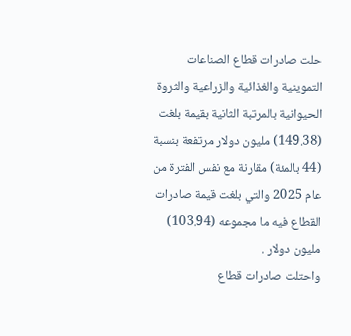حلت صادرات قطاع الصناعات التموينية والغذائية والزراعية والثروة الحيوانية بالمرتبة الثانية بقيمة بلغت (149.38) مليون دولار مرتفعة بنسبة (44 بالمئة) مقارنة مع نفس الفترة من عام 2025 والتي بلغت قيمة صادرات القطاع فيه ما مجموعه (103.94) مليون دولار .
واحتلت صادرات قطاع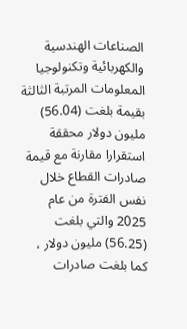الصناعات الهندسية والكهربائية وتكنولوجيا المعلومات المرتبة الثالثة بقيمة بلغت (56.04) مليون دولار محققة استقرارا مقارنة مع قيمة صادرات القطاع خلال نفس الفترة من عام 2025 والتي بلغت (56.25) مليون دولار ، كما بلغت صادرات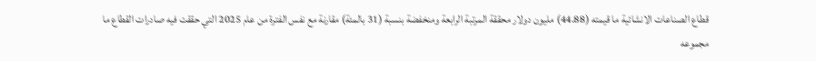قطاع الصناعات الانشائية ما قيمته (44.88) مليون دولار محققة المرتبة الرابعة ومنخفضة بنسبة (31 بالمئة) مقارنة مع نفس الفترة من عام 2025 التي حققت فيه صادرات القطاع ما مجموعه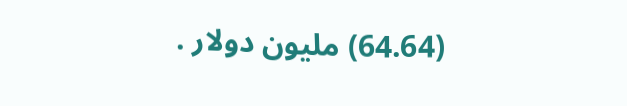(64.64) مليون دولار .